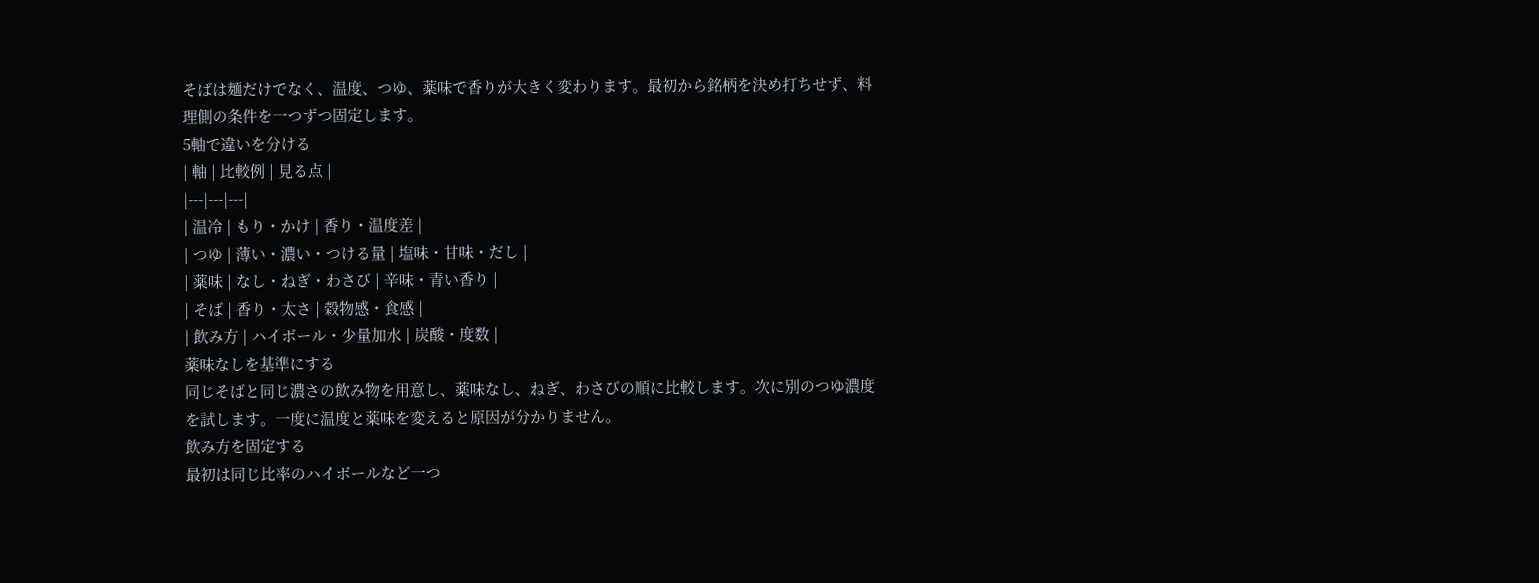そばは麺だけでなく、温度、つゆ、薬味で香りが大きく変わります。最初から銘柄を決め打ちせず、料理側の条件を一つずつ固定します。
5軸で違いを分ける
| 軸 | 比較例 | 見る点 |
|---|---|---|
| 温冷 | もり・かけ | 香り・温度差 |
| つゆ | 薄い・濃い・つける量 | 塩味・甘味・だし |
| 薬味 | なし・ねぎ・わさび | 辛味・青い香り |
| そば | 香り・太さ | 穀物感・食感 |
| 飲み方 | ハイボール・少量加水 | 炭酸・度数 |
薬味なしを基準にする
同じそばと同じ濃さの飲み物を用意し、薬味なし、ねぎ、わさびの順に比較します。次に別のつゆ濃度を試します。一度に温度と薬味を変えると原因が分かりません。
飲み方を固定する
最初は同じ比率のハイボールなど一つ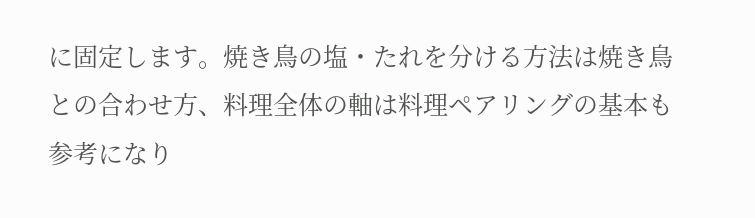に固定します。焼き鳥の塩・たれを分ける方法は焼き鳥との合わせ方、料理全体の軸は料理ペアリングの基本も参考になり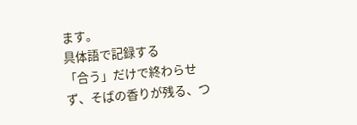ます。
具体語で記録する
「合う」だけで終わらせず、そばの香りが残る、つ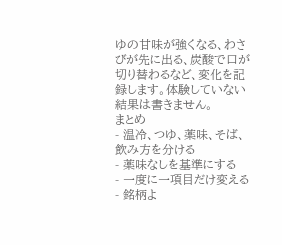ゆの甘味が強くなる、わさびが先に出る、炭酸で口が切り替わるなど、変化を記録します。体験していない結果は書きません。
まとめ
- 温冷、つゆ、薬味、そば、飲み方を分ける
- 薬味なしを基準にする
- 一度に一項目だけ変える
- 銘柄よ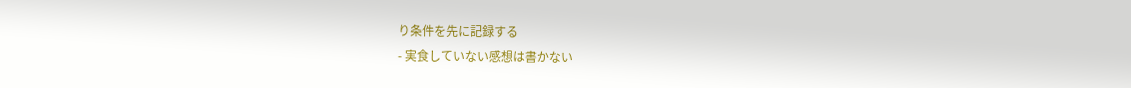り条件を先に記録する
- 実食していない感想は書かない